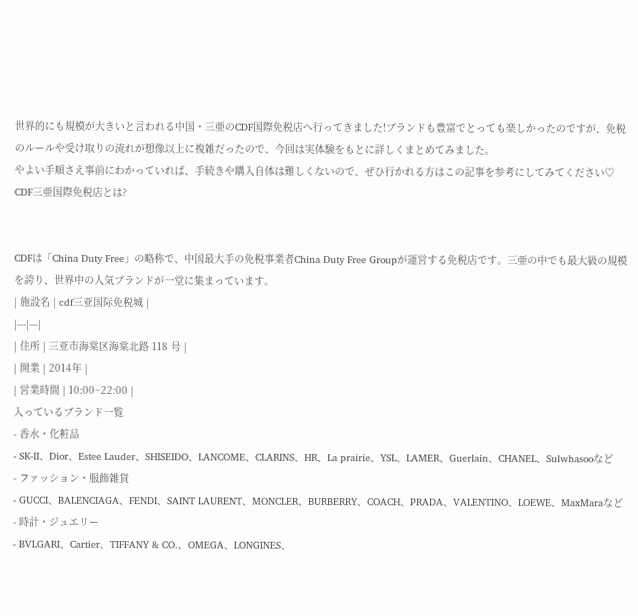世界的にも規模が大きいと言われる中国・三亜のCDF国際免税店へ行ってきました!ブランドも豊富でとっても楽しかったのですが、免税のルールや受け取りの流れが想像以上に複雑だったので、今回は実体験をもとに詳しくまとめてみました。
やよい手順さえ事前にわかっていれば、手続きや購入自体は難しくないので、ぜひ行かれる方はこの記事を参考にしてみてください♡
CDF三亜国際免税店とは?


CDFは「China Duty Free」の略称で、中国最大手の免税事業者China Duty Free Groupが運営する免税店です。三亜の中でも最大級の規模を誇り、世界中の人気ブランドが一堂に集まっています。
| 施設名 | cdf三亚国际免税城 |
|---|---|
| 住所 | 三亚市海棠区海棠北路 118 号 |
| 開業 | 2014年 |
| 営業時間 | 10:00~22:00 |
入っているブランド一覧
- 香水・化粧品
- SK-II、Dior、Estee Lauder、SHISEIDO、LANCOME、CLARINS、HR、La prairie、YSL、LAMER、Guerlain、CHANEL、Sulwhasooなど
- ファッション・服飾雑貨
- GUCCI、BALENCIAGA、FENDI、SAINT LAURENT、MONCLER、BURBERRY、COACH、PRADA、VALENTINO、LOEWE、MaxMaraなど
- 時計・ジュエリー
- BVLGARI、Cartier、TIFFANY & CO.、OMEGA、LONGINES、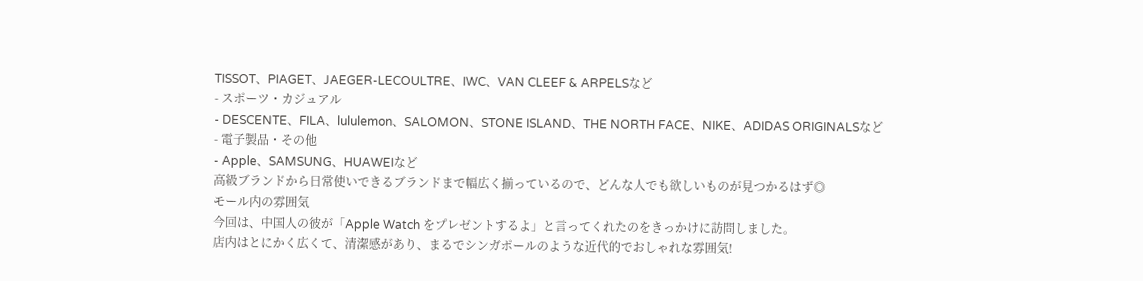TISSOT、PIAGET、JAEGER-LECOULTRE、IWC、VAN CLEEF & ARPELSなど
- スポーツ・カジュアル
- DESCENTE、FILA、lululemon、SALOMON、STONE ISLAND、THE NORTH FACE、NIKE、ADIDAS ORIGINALSなど
- 電子製品・その他
- Apple、SAMSUNG、HUAWEIなど
高級ブランドから日常使いできるブランドまで幅広く揃っているので、どんな人でも欲しいものが見つかるはず◎
モール内の雰囲気
今回は、中国人の彼が「Apple Watch をプレゼントするよ」と言ってくれたのをきっかけに訪問しました。
店内はとにかく広くて、清潔感があり、まるでシンガポールのような近代的でおしゃれな雰囲気!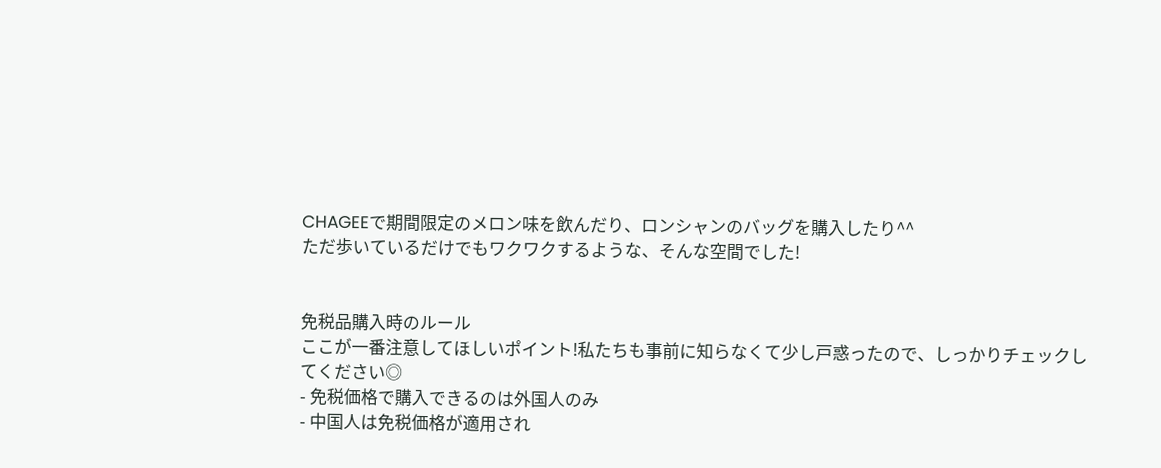CHAGEEで期間限定のメロン味を飲んだり、ロンシャンのバッグを購入したり^^
ただ歩いているだけでもワクワクするような、そんな空間でした!


免税品購入時のルール
ここが一番注意してほしいポイント!私たちも事前に知らなくて少し戸惑ったので、しっかりチェックしてください◎
- 免税価格で購入できるのは外国人のみ
- 中国人は免税価格が適用され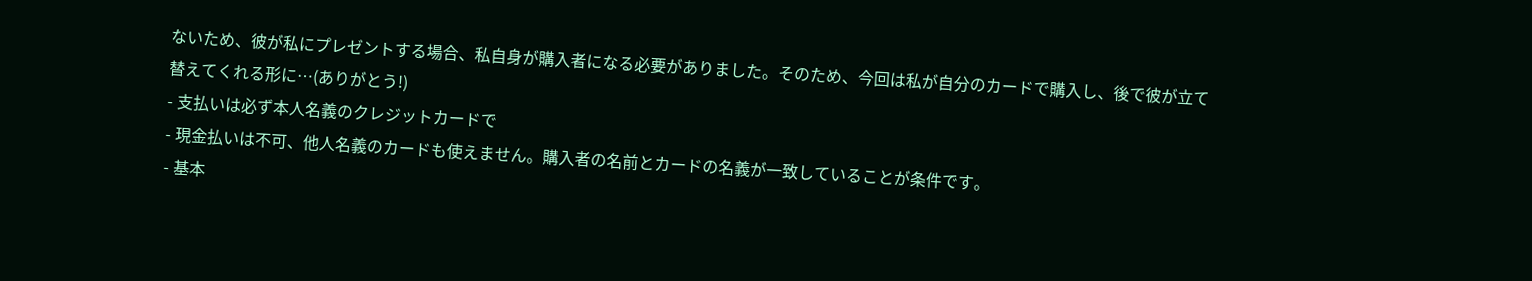ないため、彼が私にプレゼントする場合、私自身が購入者になる必要がありました。そのため、今回は私が自分のカードで購入し、後で彼が立て替えてくれる形に…(ありがとう!)
- 支払いは必ず本人名義のクレジットカードで
- 現金払いは不可、他人名義のカードも使えません。購入者の名前とカードの名義が一致していることが条件です。
- 基本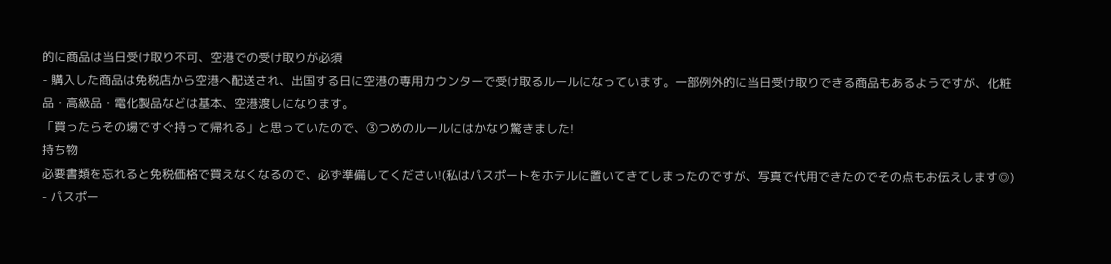的に商品は当日受け取り不可、空港での受け取りが必須
- 購入した商品は免税店から空港へ配送され、出国する日に空港の専用カウンターで受け取るルールになっています。一部例外的に当日受け取りできる商品もあるようですが、化粧品・高級品・電化製品などは基本、空港渡しになります。
「買ったらその場ですぐ持って帰れる」と思っていたので、③つめのルールにはかなり驚きました!
持ち物
必要書類を忘れると免税価格で買えなくなるので、必ず準備してください!(私はパスポートをホテルに置いてきてしまったのですが、写真で代用できたのでその点もお伝えします◎)
- パスポー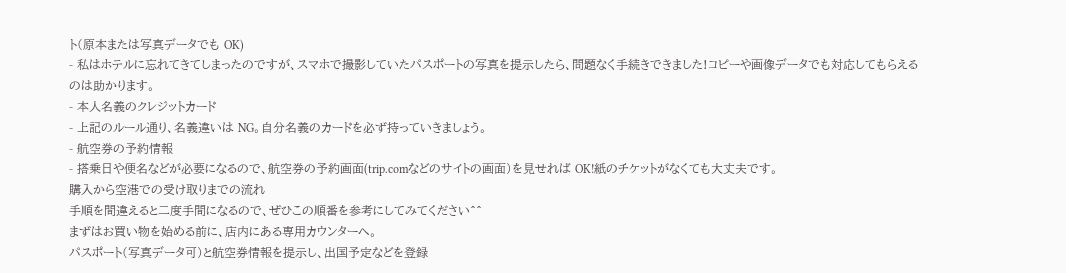ト(原本または写真データでも OK)
- 私はホテルに忘れてきてしまったのですが、スマホで撮影していたパスポートの写真を提示したら、問題なく手続きできました!コピーや画像データでも対応してもらえるのは助かります。
- 本人名義のクレジットカード
- 上記のルール通り、名義違いは NG。自分名義のカードを必ず持っていきましょう。
- 航空券の予約情報
- 搭乗日や便名などが必要になるので、航空券の予約画面(trip.comなどのサイトの画面)を見せれば OK!紙のチケットがなくても大丈夫です。
購入から空港での受け取りまでの流れ
手順を間違えると二度手間になるので、ぜひこの順番を参考にしてみてください^^
まずはお買い物を始める前に、店内にある専用カウンターへ。
パスポート(写真データ可)と航空券情報を提示し、出国予定などを登録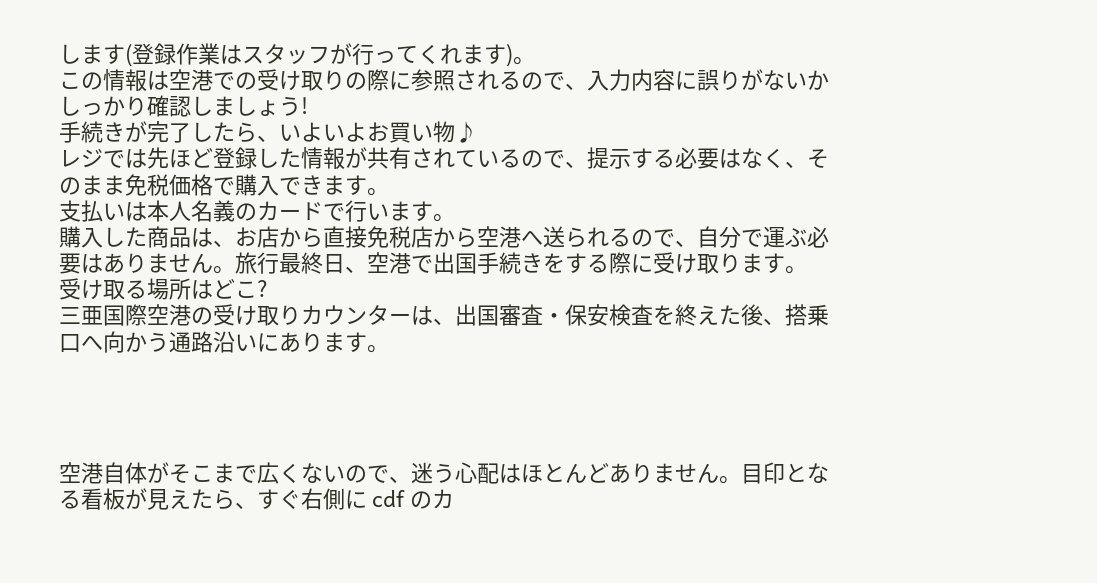します(登録作業はスタッフが行ってくれます)。
この情報は空港での受け取りの際に参照されるので、入力内容に誤りがないかしっかり確認しましょう!
手続きが完了したら、いよいよお買い物♪
レジでは先ほど登録した情報が共有されているので、提示する必要はなく、そのまま免税価格で購入できます。
支払いは本人名義のカードで行います。
購入した商品は、お店から直接免税店から空港へ送られるので、自分で運ぶ必要はありません。旅行最終日、空港で出国手続きをする際に受け取ります。
受け取る場所はどこ?
三亜国際空港の受け取りカウンターは、出国審査・保安検査を終えた後、搭乗口へ向かう通路沿いにあります。




空港自体がそこまで広くないので、迷う心配はほとんどありません。目印となる看板が見えたら、すぐ右側に cdf のカ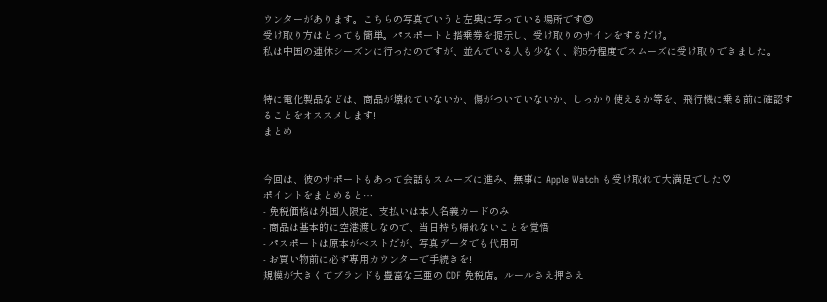ウンターがあります。こちらの写真でいうと左奥に写っている場所です◎
受け取り方はとっても簡単。パスポートと搭乗券を提示し、受け取りのサインをするだけ。
私は中国の連休シーズンに行ったのですが、並んでいる人も少なく、約5分程度でスムーズに受け取りできました。


特に電化製品などは、商品が壊れていないか、傷がついていないか、しっかり使えるか等を、飛行機に乗る前に確認することをオススメします!
まとめ


今回は、彼のサポートもあって会話もスムーズに進み、無事に Apple Watch も受け取れて大満足でした♡
ポイントをまとめると…
- 免税価格は外国人限定、支払いは本人名義カードのみ
- 商品は基本的に空港渡しなので、当日持ち帰れないことを覚悟
- パスポートは原本がベストだが、写真データでも代用可
- お買い物前に必ず専用カウンターで手続きを!
規模が大きくてブランドも豊富な三亜の CDF 免税店。ルールさえ押さえ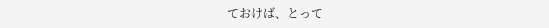ておけば、とって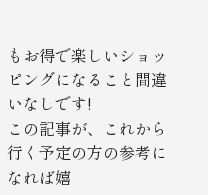もお得で楽しいショッピングになること間違いなしです!
この記事が、これから行く予定の方の参考になれば嬉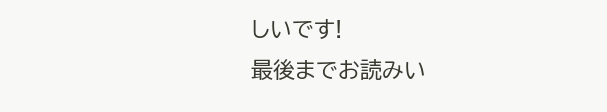しいです!
最後までお読みい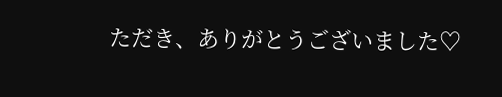ただき、ありがとうございました♡